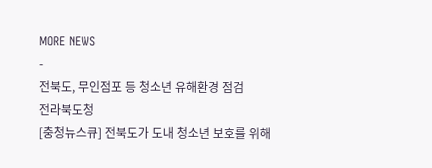MORE NEWS
-
전북도, 무인점포 등 청소년 유해환경 점검
전라북도청
[충청뉴스큐] 전북도가 도내 청소년 보호를 위해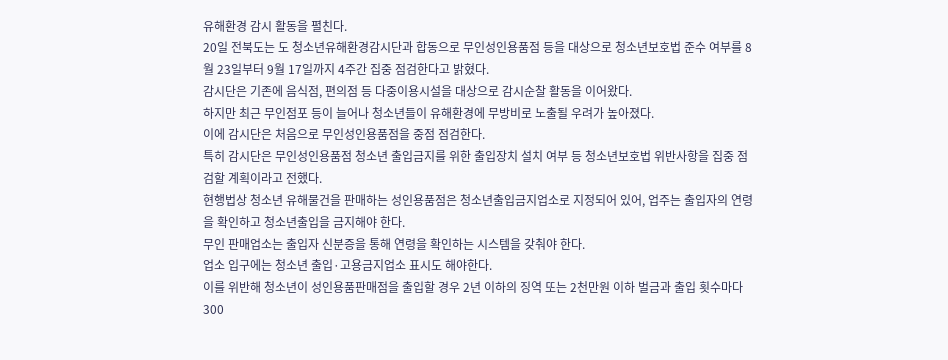유해환경 감시 활동을 펼친다.
20일 전북도는 도 청소년유해환경감시단과 합동으로 무인성인용품점 등을 대상으로 청소년보호법 준수 여부를 8월 23일부터 9월 17일까지 4주간 집중 점검한다고 밝혔다.
감시단은 기존에 음식점, 편의점 등 다중이용시설을 대상으로 감시순찰 활동을 이어왔다.
하지만 최근 무인점포 등이 늘어나 청소년들이 유해환경에 무방비로 노출될 우려가 높아졌다.
이에 감시단은 처음으로 무인성인용품점을 중점 점검한다.
특히 감시단은 무인성인용품점 청소년 출입금지를 위한 출입장치 설치 여부 등 청소년보호법 위반사항을 집중 점검할 계획이라고 전했다.
현행법상 청소년 유해물건을 판매하는 성인용품점은 청소년출입금지업소로 지정되어 있어, 업주는 출입자의 연령을 확인하고 청소년출입을 금지해야 한다.
무인 판매업소는 출입자 신분증을 통해 연령을 확인하는 시스템을 갖춰야 한다.
업소 입구에는 청소년 출입·고용금지업소 표시도 해야한다.
이를 위반해 청소년이 성인용품판매점을 출입할 경우 2년 이하의 징역 또는 2천만원 이하 벌금과 출입 횟수마다 300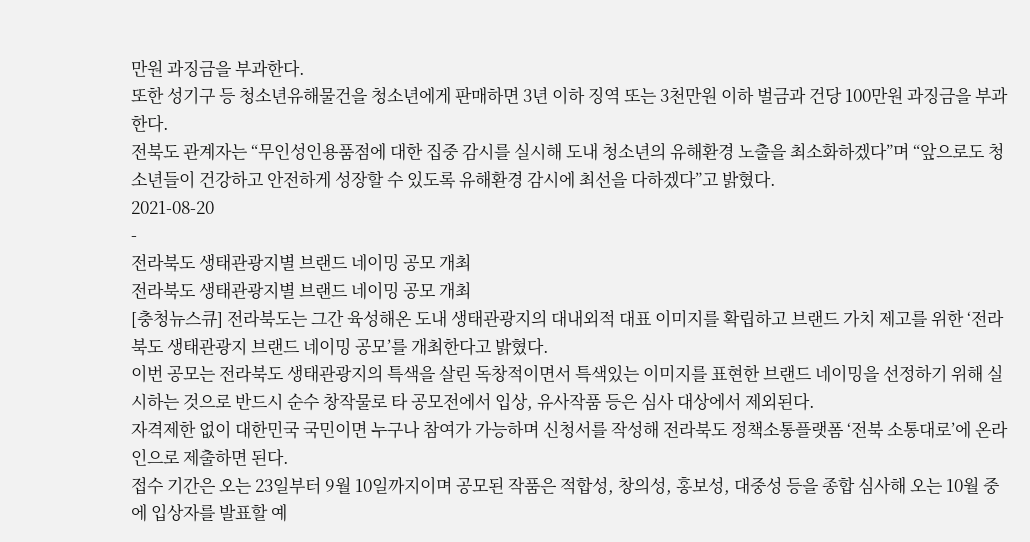만원 과징금을 부과한다.
또한 성기구 등 청소년유해물건을 청소년에게 판매하면 3년 이하 징역 또는 3천만원 이하 벌금과 건당 100만원 과징금을 부과한다.
전북도 관계자는 “무인성인용품점에 대한 집중 감시를 실시해 도내 청소년의 유해환경 노출을 최소화하겠다”며 “앞으로도 청소년들이 건강하고 안전하게 성장할 수 있도록 유해환경 감시에 최선을 다하겠다”고 밝혔다.
2021-08-20
-
전라북도 생태관광지별 브랜드 네이밍 공모 개최
전라북도 생태관광지별 브랜드 네이밍 공모 개최
[충청뉴스큐] 전라북도는 그간 육성해온 도내 생태관광지의 대내외적 대표 이미지를 확립하고 브랜드 가치 제고를 위한 ‘전라북도 생태관광지 브랜드 네이밍 공모’를 개최한다고 밝혔다.
이번 공모는 전라북도 생태관광지의 특색을 살린 독창적이면서 특색있는 이미지를 표현한 브랜드 네이밍을 선정하기 위해 실시하는 것으로 반드시 순수 창작물로 타 공모전에서 입상, 유사작품 등은 심사 대상에서 제외된다.
자격제한 없이 대한민국 국민이면 누구나 참여가 가능하며 신청서를 작성해 전라북도 정책소통플랫폼 ‘전북 소통대로’에 온라인으로 제출하면 된다.
접수 기간은 오는 23일부터 9월 10일까지이며 공모된 작품은 적합성, 창의성, 홍보성, 대중성 등을 종합 심사해 오는 10월 중에 입상자를 발표할 예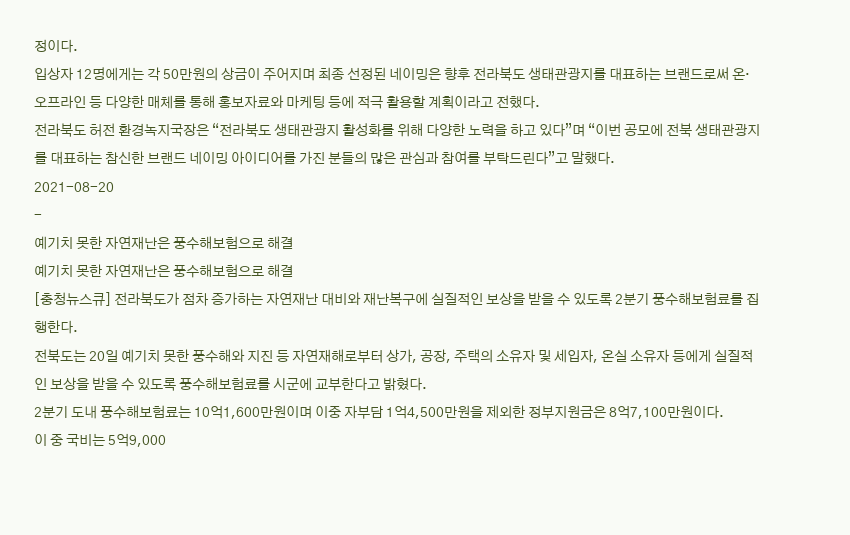정이다.
입상자 12명에게는 각 50만원의 상금이 주어지며 최종 선정된 네이밍은 향후 전라북도 생태관광지를 대표하는 브랜드로써 온·오프라인 등 다양한 매체를 통해 홍보자료와 마케팅 등에 적극 활용할 계획이라고 전했다.
전라북도 허전 환경녹지국장은 “전라북도 생태관광지 활성화를 위해 다양한 노력을 하고 있다”며 “이번 공모에 전북 생태관광지를 대표하는 참신한 브랜드 네이밍 아이디어를 가진 분들의 많은 관심과 참여를 부탁드린다”고 말했다.
2021-08-20
-
예기치 못한 자연재난은 풍수해보험으로 해결
예기치 못한 자연재난은 풍수해보험으로 해결
[충청뉴스큐] 전라북도가 점차 증가하는 자연재난 대비와 재난복구에 실질적인 보상을 받을 수 있도록 2분기 풍수해보험료를 집행한다.
전북도는 20일 예기치 못한 풍수해와 지진 등 자연재해로부터 상가, 공장, 주택의 소유자 및 세입자, 온실 소유자 등에게 실질적인 보상을 받을 수 있도록 풍수해보험료를 시군에 교부한다고 밝혔다.
2분기 도내 풍수해보험료는 10억1,600만원이며 이중 자부담 1억4,500만원을 제외한 정부지원금은 8억7,100만원이다.
이 중 국비는 5억9,000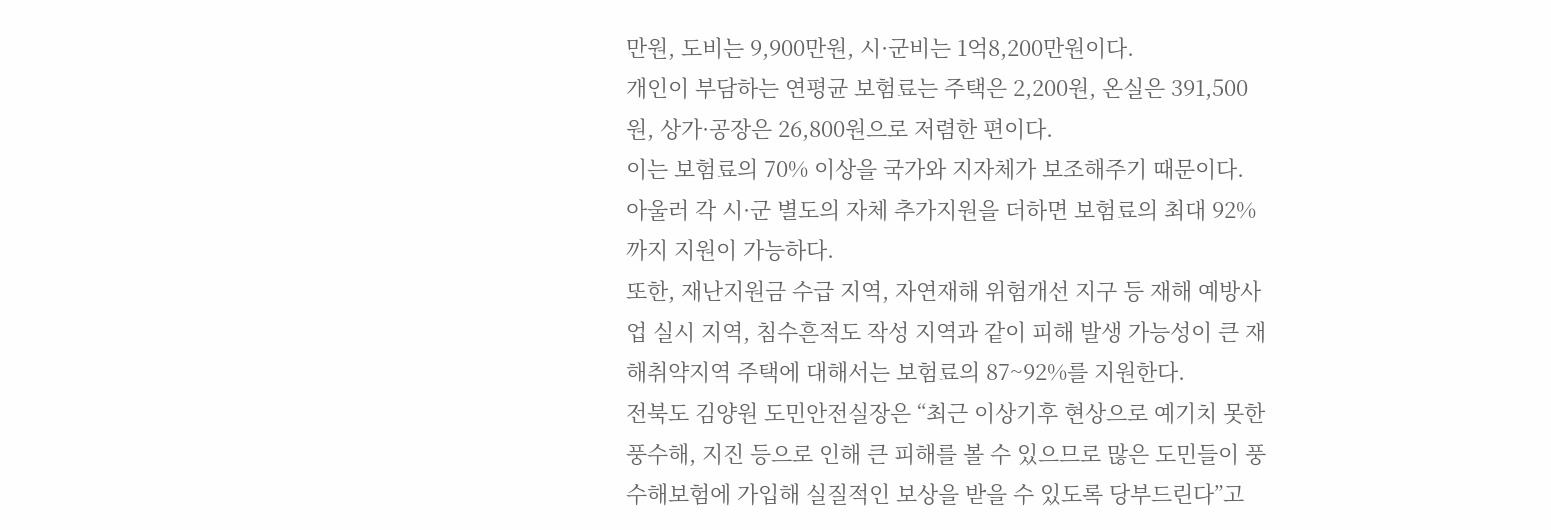만원, 도비는 9,900만원, 시·군비는 1억8,200만원이다.
개인이 부담하는 연평균 보험료는 주택은 2,200원, 온실은 391,500원, 상가·공장은 26,800원으로 저렴한 편이다.
이는 보험료의 70% 이상을 국가와 지자체가 보조해주기 때문이다.
아울러 각 시·군 별도의 자체 추가지원을 더하면 보험료의 최대 92%까지 지원이 가능하다.
또한, 재난지원금 수급 지역, 자연재해 위험개선 지구 등 재해 예방사업 실시 지역, 침수흔적도 작성 지역과 같이 피해 발생 가능성이 큰 재해취약지역 주택에 대해서는 보험료의 87~92%를 지원한다.
전북도 김양원 도민안전실장은 “최근 이상기후 현상으로 예기치 못한 풍수해, 지진 등으로 인해 큰 피해를 볼 수 있으므로 많은 도민들이 풍수해보험에 가입해 실질적인 보상을 받을 수 있도록 당부드린다”고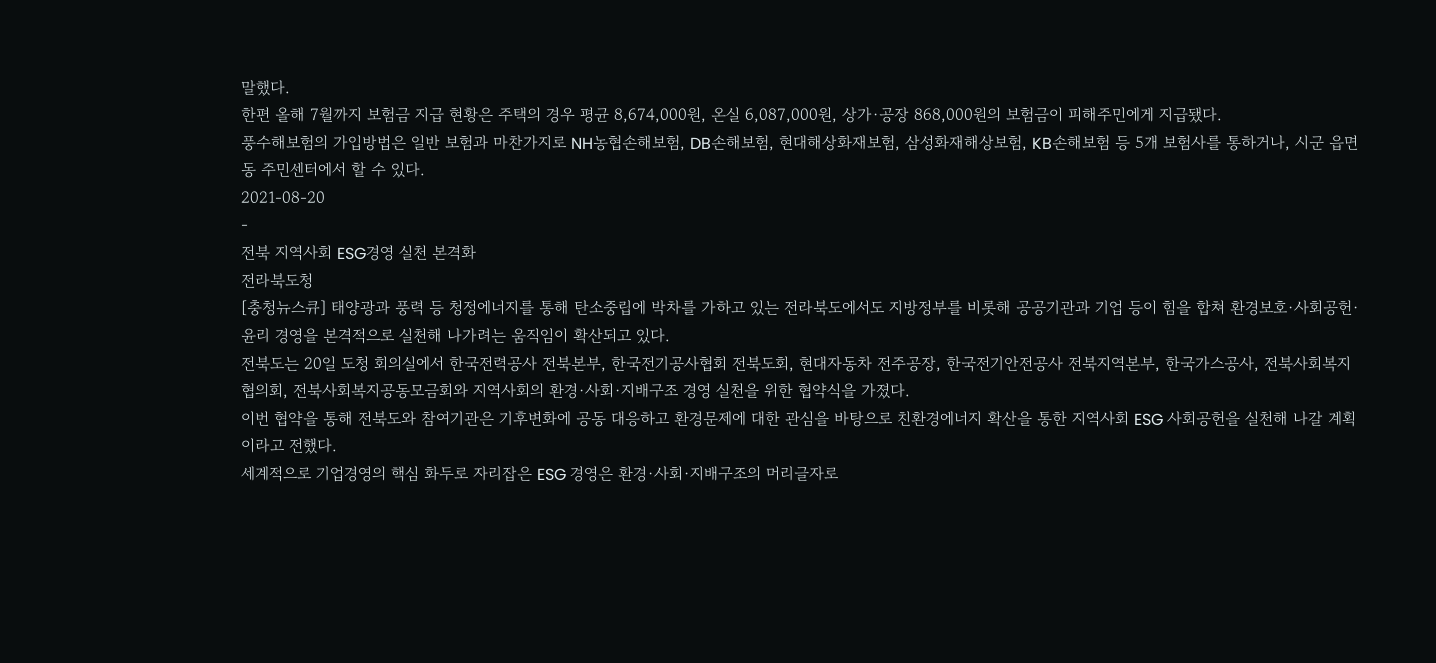말했다.
한편 올해 7월까지 보험금 지급 현황은 주택의 경우 평균 8,674,000원, 온실 6,087,000원, 상가·공장 868,000원의 보험금이 피해주민에게 지급됐다.
풍수해보험의 가입방법은 일반 보험과 마찬가지로 NH농협손해보험, DB손해보험, 현대해상화재보험, 삼성화재해상보험, KB손해보험 등 5개 보험사를 통하거나, 시군 읍면동 주민센터에서 할 수 있다.
2021-08-20
-
전북 지역사회 ESG경영 실천 본격화
전라북도청
[충청뉴스큐] 태양광과 풍력 등 청정에너지를 통해 탄소중립에 박차를 가하고 있는 전라북도에서도 지방정부를 비롯해 공공기관과 기업 등이 힘을 합쳐 환경보호·사회공헌·윤리 경영을 본격적으로 실천해 나가려는 움직임이 확산되고 있다.
전북도는 20일 도청 회의실에서 한국전력공사 전북본부, 한국전기공사협회 전북도회, 현대자동차 전주공장, 한국전기안전공사 전북지역본부, 한국가스공사, 전북사회복지협의회, 전북사회복지공동모금회와 지역사회의 환경·사회·지배구조 경영 실천을 위한 협약식을 가졌다.
이번 협약을 통해 전북도와 참여기관은 기후변화에 공동 대응하고 환경문제에 대한 관심을 바탕으로 친환경에너지 확산을 통한 지역사회 ESG 사회공헌을 실천해 나갈 계획이라고 전했다.
세계적으로 기업경영의 핵심 화두로 자리잡은 ESG 경영은 환경·사회·지배구조의 머리글자로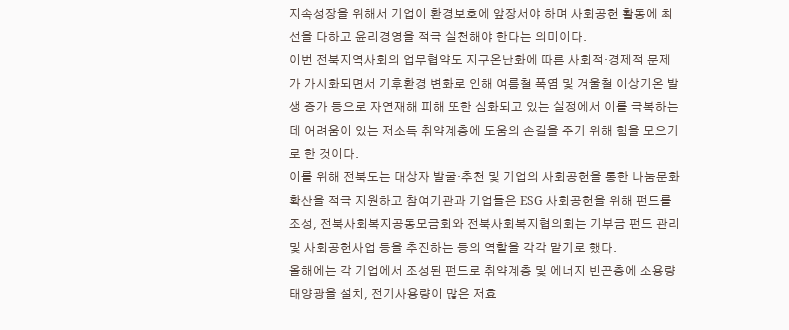지속성장을 위해서 기업이 환경보호에 앞장서야 하며 사회공헌 활동에 최선을 다하고 윤리경영을 적극 실천해야 한다는 의미이다.
이번 전북지역사회의 업무협약도 지구온난화에 따른 사회적·경제적 문제가 가시화되면서 기후환경 변화로 인해 여름철 폭염 및 겨울철 이상기온 발생 증가 등으로 자연재해 피해 또한 심화되고 있는 실정에서 이를 극복하는 데 어려움이 있는 저소득 취약계층에 도움의 손길을 주기 위해 힘을 모으기로 한 것이다.
이를 위해 전북도는 대상자 발굴·추천 및 기업의 사회공헌을 통한 나눔문화 확산을 적극 지원하고 참여기관과 기업들은 ESG 사회공헌을 위해 펀드를 조성, 전북사회복지공동모금회와 전북사회복지협의회는 기부금 펀드 관리 및 사회공헌사업 등을 추진하는 등의 역할을 각각 맡기로 했다.
올해에는 각 기업에서 조성된 펀드로 취약계층 및 에너지 빈곤층에 소용량 태양광을 설치, 전기사용량이 많은 저효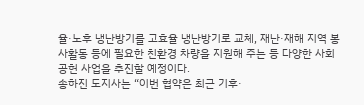율·노후 냉난방기를 고효율 냉난방기로 교체, 재난·재해 지역 봉사활동 등에 필요한 친환경 차량을 지원해 주는 등 다양한 사회공헌 사업을 추진할 예정이다.
송하진 도지사는 “이번 협약은 최근 기후·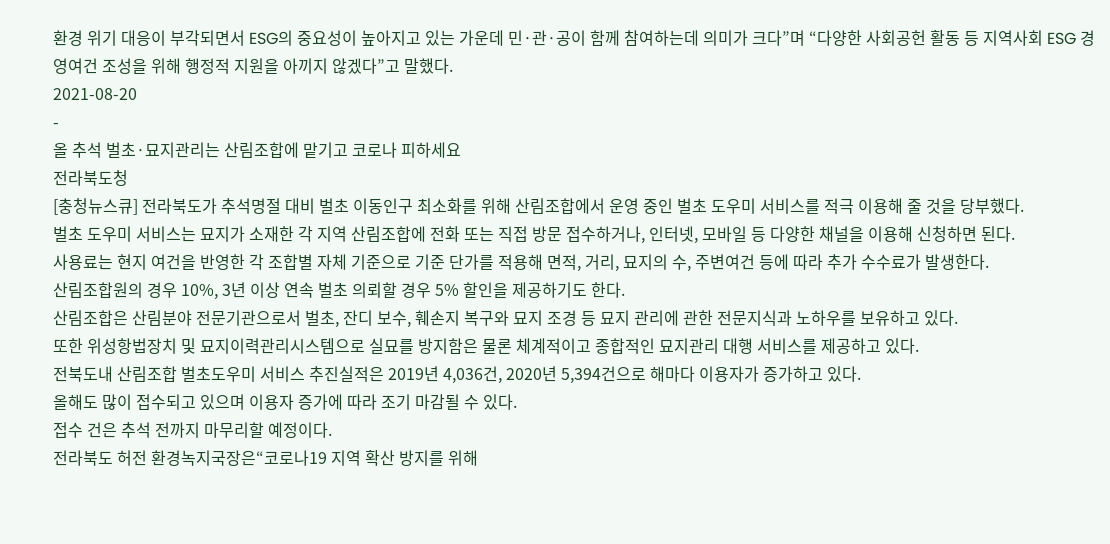환경 위기 대응이 부각되면서 ESG의 중요성이 높아지고 있는 가운데 민·관·공이 함께 참여하는데 의미가 크다”며 “다양한 사회공헌 활동 등 지역사회 ESG 경영여건 조성을 위해 행정적 지원을 아끼지 않겠다”고 말했다.
2021-08-20
-
올 추석 벌초·묘지관리는 산림조합에 맡기고 코로나 피하세요
전라북도청
[충청뉴스큐] 전라북도가 추석명절 대비 벌초 이동인구 최소화를 위해 산림조합에서 운영 중인 벌초 도우미 서비스를 적극 이용해 줄 것을 당부했다.
벌초 도우미 서비스는 묘지가 소재한 각 지역 산림조합에 전화 또는 직접 방문 접수하거나, 인터넷, 모바일 등 다양한 채널을 이용해 신청하면 된다.
사용료는 현지 여건을 반영한 각 조합별 자체 기준으로 기준 단가를 적용해 면적, 거리, 묘지의 수, 주변여건 등에 따라 추가 수수료가 발생한다.
산림조합원의 경우 10%, 3년 이상 연속 벌초 의뢰할 경우 5% 할인을 제공하기도 한다.
산림조합은 산림분야 전문기관으로서 벌초, 잔디 보수, 훼손지 복구와 묘지 조경 등 묘지 관리에 관한 전문지식과 노하우를 보유하고 있다.
또한 위성항법장치 및 묘지이력관리시스템으로 실묘를 방지함은 물론 체계적이고 종합적인 묘지관리 대행 서비스를 제공하고 있다.
전북도내 산림조합 벌초도우미 서비스 추진실적은 2019년 4,036건, 2020년 5,394건으로 해마다 이용자가 증가하고 있다.
올해도 많이 접수되고 있으며 이용자 증가에 따라 조기 마감될 수 있다.
접수 건은 추석 전까지 마무리할 예정이다.
전라북도 허전 환경녹지국장은“코로나19 지역 확산 방지를 위해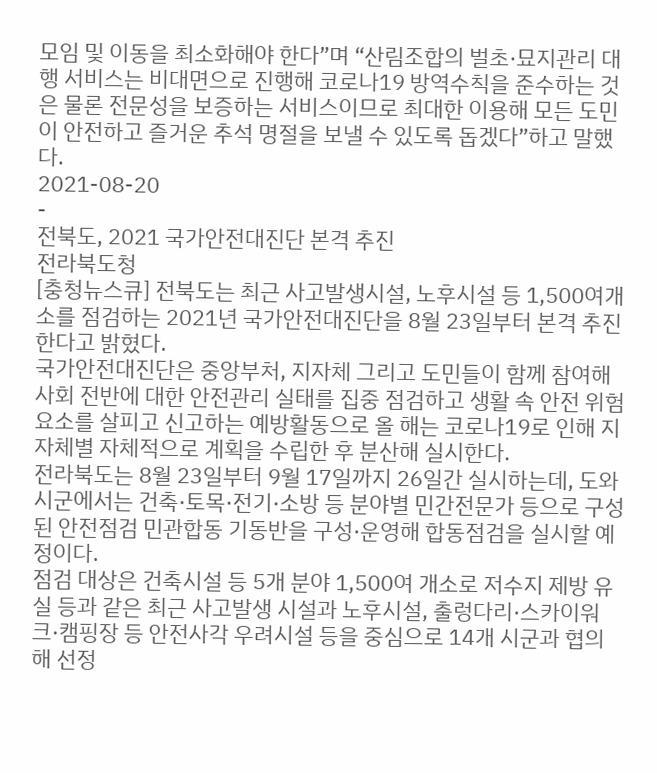모임 및 이동을 최소화해야 한다”며 “산림조합의 벌초·묘지관리 대행 서비스는 비대면으로 진행해 코로나19 방역수칙을 준수하는 것은 물론 전문성을 보증하는 서비스이므로 최대한 이용해 모든 도민이 안전하고 즐거운 추석 명절을 보낼 수 있도록 돕겠다”하고 말했다.
2021-08-20
-
전북도, 2021 국가안전대진단 본격 추진
전라북도청
[충청뉴스큐] 전북도는 최근 사고발생시설, 노후시설 등 1,500여개소를 점검하는 2021년 국가안전대진단을 8월 23일부터 본격 추진한다고 밝혔다.
국가안전대진단은 중앙부처, 지자체 그리고 도민들이 함께 참여해 사회 전반에 대한 안전관리 실태를 집중 점검하고 생활 속 안전 위험요소를 살피고 신고하는 예방활동으로 올 해는 코로나19로 인해 지자체별 자체적으로 계획을 수립한 후 분산해 실시한다.
전라북도는 8월 23일부터 9월 17일까지 26일간 실시하는데, 도와 시군에서는 건축·토목·전기·소방 등 분야별 민간전문가 등으로 구성된 안전점검 민관합동 기동반을 구성·운영해 합동점검을 실시할 예정이다.
점검 대상은 건축시설 등 5개 분야 1,500여 개소로 저수지 제방 유실 등과 같은 최근 사고발생 시설과 노후시설, 출렁다리·스카이워크·캠핑장 등 안전사각 우려시설 등을 중심으로 14개 시군과 협의해 선정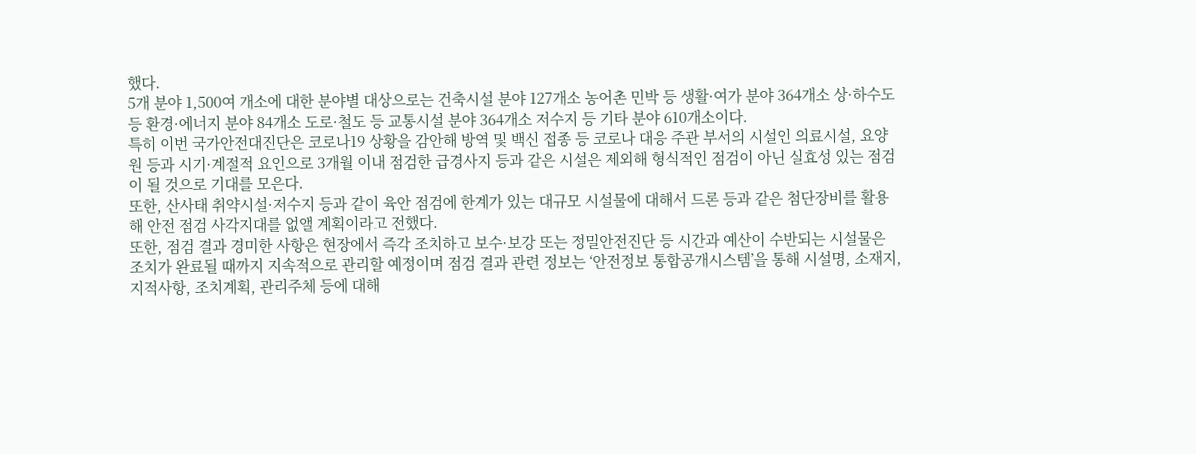했다.
5개 분야 1,500여 개소에 대한 분야별 대상으로는 건축시설 분야 127개소 농어촌 민박 등 생활·여가 분야 364개소 상·하수도 등 환경·에너지 분야 84개소 도로·철도 등 교통시설 분야 364개소 저수지 등 기타 분야 610개소이다.
특히 이번 국가안전대진단은 코로나19 상황을 감안해 방역 및 백신 접종 등 코로나 대응 주관 부서의 시설인 의료시설, 요양원 등과 시기·계절적 요인으로 3개월 이내 점검한 급경사지 등과 같은 시설은 제외해 형식적인 점검이 아닌 실효성 있는 점검이 될 것으로 기대를 모은다.
또한, 산사태 취약시설·저수지 등과 같이 육안 점검에 한계가 있는 대규모 시설물에 대해서 드론 등과 같은 첨단장비를 활용해 안전 점검 사각지대를 없앨 계획이라고 전했다.
또한, 점검 결과 경미한 사항은 현장에서 즉각 조치하고 보수·보강 또는 정밀안전진단 등 시간과 예산이 수반되는 시설물은 조치가 완료될 때까지 지속적으로 관리할 예정이며 점검 결과 관련 정보는 ‘안전정보 통합공개시스템’을 통해 시설명, 소재지, 지적사항, 조치계획, 관리주체 등에 대해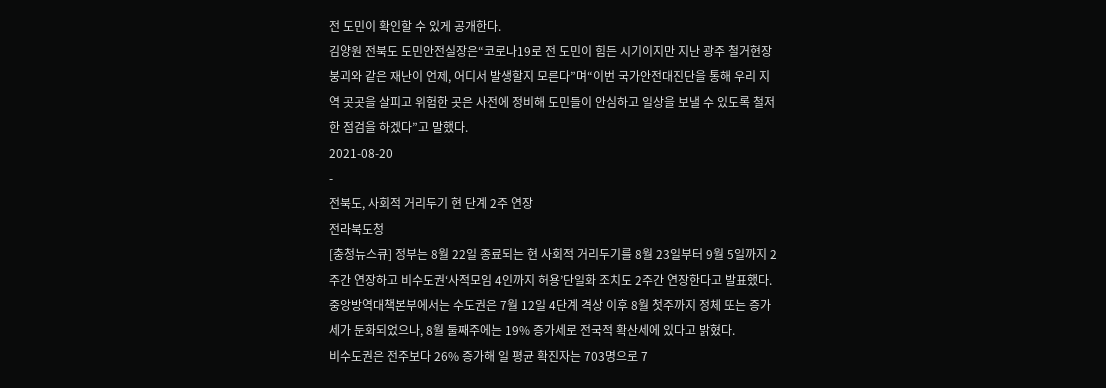전 도민이 확인할 수 있게 공개한다.
김양원 전북도 도민안전실장은“코로나19로 전 도민이 힘든 시기이지만 지난 광주 철거현장 붕괴와 같은 재난이 언제, 어디서 발생할지 모른다”며“이번 국가안전대진단을 통해 우리 지역 곳곳을 살피고 위험한 곳은 사전에 정비해 도민들이 안심하고 일상을 보낼 수 있도록 철저한 점검을 하겠다”고 말했다.
2021-08-20
-
전북도, 사회적 거리두기 현 단계 2주 연장
전라북도청
[충청뉴스큐] 정부는 8월 22일 종료되는 현 사회적 거리두기를 8월 23일부터 9월 5일까지 2주간 연장하고 비수도권‘사적모임 4인까지 허용’단일화 조치도 2주간 연장한다고 발표했다.
중앙방역대책본부에서는 수도권은 7월 12일 4단계 격상 이후 8월 첫주까지 정체 또는 증가세가 둔화되었으나, 8월 둘째주에는 19% 증가세로 전국적 확산세에 있다고 밝혔다.
비수도권은 전주보다 26% 증가해 일 평균 확진자는 703명으로 7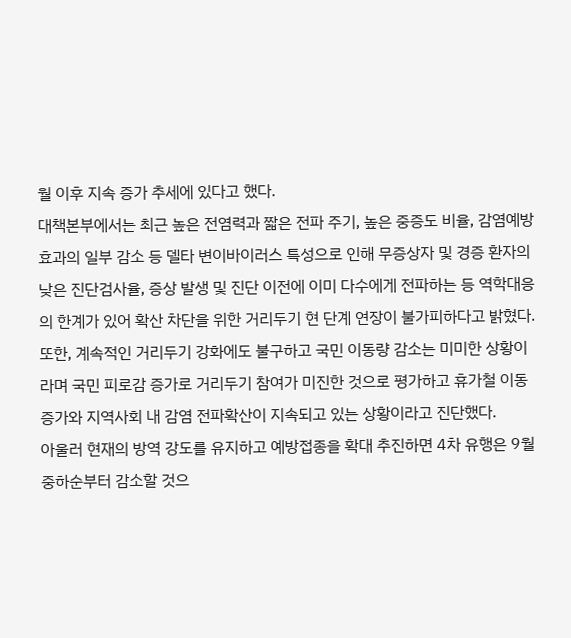월 이후 지속 증가 추세에 있다고 했다.
대책본부에서는 최근 높은 전염력과 짧은 전파 주기, 높은 중증도 비율, 감염예방 효과의 일부 감소 등 델타 변이바이러스 특성으로 인해 무증상자 및 경증 환자의 낮은 진단검사율, 증상 발생 및 진단 이전에 이미 다수에게 전파하는 등 역학대응의 한계가 있어 확산 차단을 위한 거리두기 현 단계 연장이 불가피하다고 밝혔다.
또한, 계속적인 거리두기 강화에도 불구하고 국민 이동량 감소는 미미한 상황이라며 국민 피로감 증가로 거리두기 참여가 미진한 것으로 평가하고 휴가철 이동 증가와 지역사회 내 감염 전파확산이 지속되고 있는 상황이라고 진단했다.
아울러 현재의 방역 강도를 유지하고 예방접종을 확대 추진하면 4차 유행은 9월 중하순부터 감소할 것으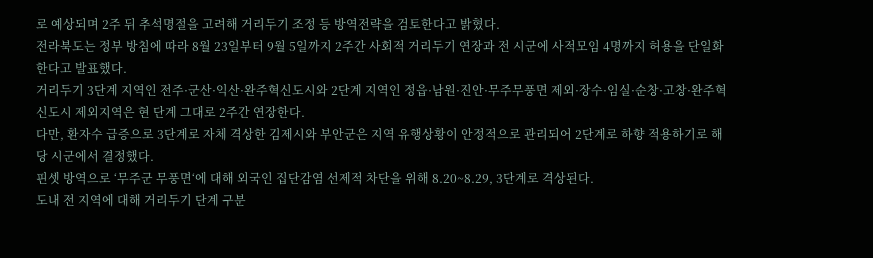로 예상되며 2주 뒤 추석명절을 고려해 거리두기 조정 등 방역전략을 검토한다고 밝혔다.
전라북도는 정부 방침에 따라 8월 23일부터 9월 5일까지 2주간 사회적 거리두기 연장과 전 시군에 사적모임 4명까지 허용을 단일화한다고 발표했다.
거리두기 3단계 지역인 전주·군산·익산·완주혁신도시와 2단계 지역인 정읍·남원·진안·무주무풍면 제외·장수·임실·순창·고창·완주혁신도시 제외지역은 현 단계 그대로 2주간 연장한다.
다만, 환자수 급증으로 3단계로 자체 격상한 김제시와 부안군은 지역 유행상황이 안정적으로 관리되어 2단계로 하향 적용하기로 해당 시군에서 결정했다.
핀셋 방역으로 ‘무주군 무풍면‘에 대해 외국인 집단감염 선제적 차단을 위해 8.20~8.29, 3단계로 격상된다.
도내 전 지역에 대해 거리두기 단계 구분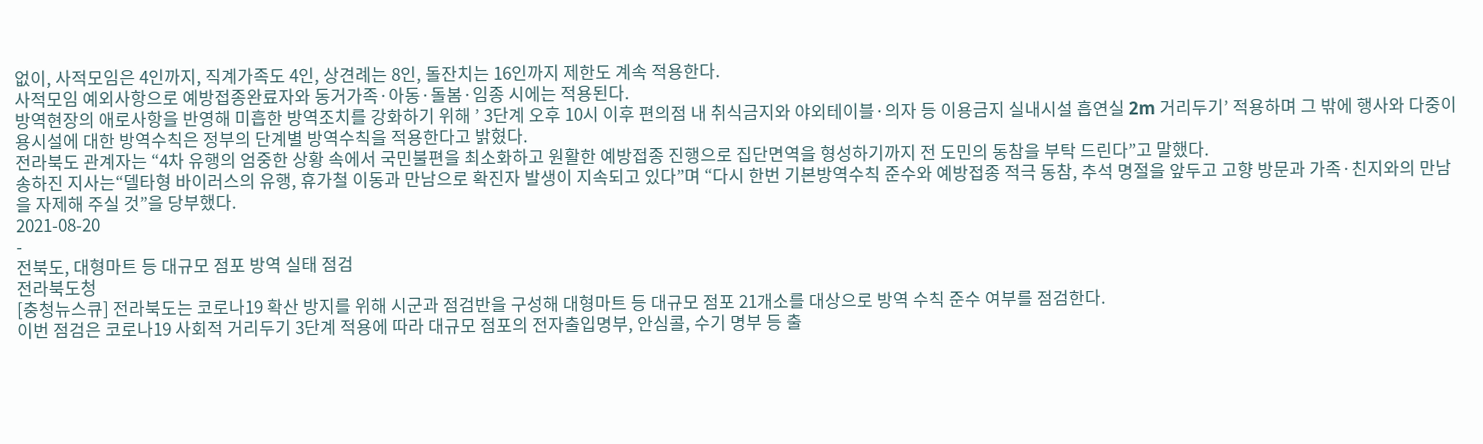없이, 사적모임은 4인까지, 직계가족도 4인, 상견례는 8인, 돌잔치는 16인까지 제한도 계속 적용한다.
사적모임 예외사항으로 예방접종완료자와 동거가족·아동·돌봄·임종 시에는 적용된다.
방역현장의 애로사항을 반영해 미흡한 방역조치를 강화하기 위해 ’ 3단계 오후 10시 이후 편의점 내 취식금지와 야외테이블·의자 등 이용금지 실내시설 흡연실 2m 거리두기’ 적용하며 그 밖에 행사와 다중이용시설에 대한 방역수칙은 정부의 단계별 방역수칙을 적용한다고 밝혔다.
전라북도 관계자는 “4차 유행의 엄중한 상황 속에서 국민불편을 최소화하고 원활한 예방접종 진행으로 집단면역을 형성하기까지 전 도민의 동참을 부탁 드린다”고 말했다.
송하진 지사는“델타형 바이러스의 유행, 휴가철 이동과 만남으로 확진자 발생이 지속되고 있다”며 “다시 한번 기본방역수칙 준수와 예방접종 적극 동참, 추석 명절을 앞두고 고향 방문과 가족·친지와의 만남을 자제해 주실 것”을 당부했다.
2021-08-20
-
전북도, 대형마트 등 대규모 점포 방역 실태 점검
전라북도청
[충청뉴스큐] 전라북도는 코로나19 확산 방지를 위해 시군과 점검반을 구성해 대형마트 등 대규모 점포 21개소를 대상으로 방역 수칙 준수 여부를 점검한다.
이번 점검은 코로나19 사회적 거리두기 3단계 적용에 따라 대규모 점포의 전자출입명부, 안심콜, 수기 명부 등 출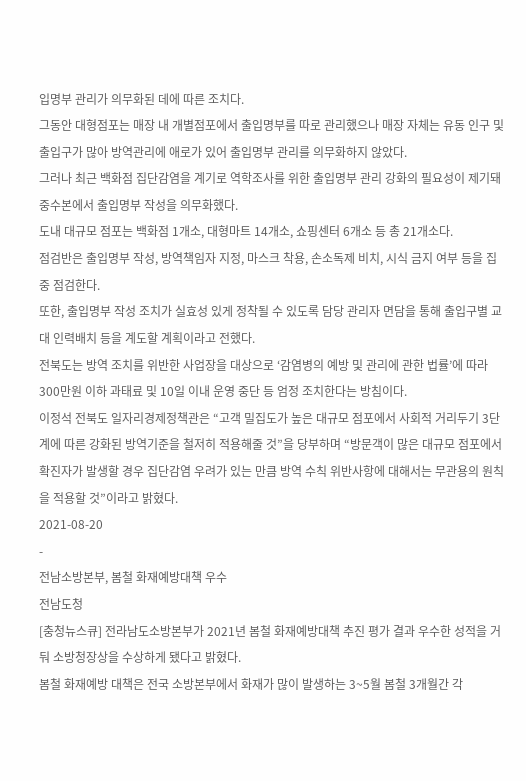입명부 관리가 의무화된 데에 따른 조치다.
그동안 대형점포는 매장 내 개별점포에서 출입명부를 따로 관리했으나 매장 자체는 유동 인구 및 출입구가 많아 방역관리에 애로가 있어 출입명부 관리를 의무화하지 않았다.
그러나 최근 백화점 집단감염을 계기로 역학조사를 위한 출입명부 관리 강화의 필요성이 제기돼 중수본에서 출입명부 작성을 의무화했다.
도내 대규모 점포는 백화점 1개소, 대형마트 14개소, 쇼핑센터 6개소 등 총 21개소다.
점검반은 출입명부 작성, 방역책임자 지정, 마스크 착용, 손소독제 비치, 시식 금지 여부 등을 집중 점검한다.
또한, 출입명부 작성 조치가 실효성 있게 정착될 수 있도록 담당 관리자 면담을 통해 출입구별 교대 인력배치 등을 계도할 계획이라고 전했다.
전북도는 방역 조치를 위반한 사업장을 대상으로 ‘감염병의 예방 및 관리에 관한 법률’에 따라 300만원 이하 과태료 및 10일 이내 운영 중단 등 엄정 조치한다는 방침이다.
이정석 전북도 일자리경제정책관은 “고객 밀집도가 높은 대규모 점포에서 사회적 거리두기 3단계에 따른 강화된 방역기준을 철저히 적용해줄 것”을 당부하며 “방문객이 많은 대규모 점포에서 확진자가 발생할 경우 집단감염 우려가 있는 만큼 방역 수칙 위반사항에 대해서는 무관용의 원칙을 적용할 것”이라고 밝혔다.
2021-08-20
-
전남소방본부, 봄철 화재예방대책 우수
전남도청
[충청뉴스큐] 전라남도소방본부가 2021년 봄철 화재예방대책 추진 평가 결과 우수한 성적을 거둬 소방청장상을 수상하게 됐다고 밝혔다.
봄철 화재예방 대책은 전국 소방본부에서 화재가 많이 발생하는 3~5월 봄철 3개월간 각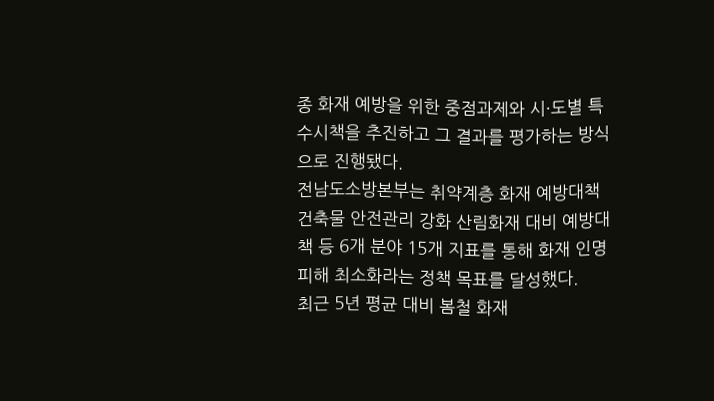종 화재 예방을 위한 중점과제와 시·도별 특수시책을 추진하고 그 결과를 평가하는 방식으로 진행됐다.
전남도소방본부는 취약계층 화재 예방대책 건축물 안전관리 강화 산림화재 대비 예방대책 등 6개 분야 15개 지표를 통해 화재 인명피해 최소화라는 정책 목표를 달성했다.
최근 5년 평균 대비 봄철 화재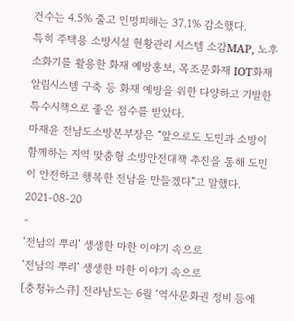건수는 4.5% 줄고 인명피해는 37.1% 감소했다.
특히 주택용 소방시설 현황관리 시스템 소감MAP, 노후소화기를 활용한 화재 예방홍보, 목조문화재 IOT화재알림시스템 구축 등 화재 예방을 위한 다양하고 기발한 특수시책으로 좋은 점수를 받았다.
마재윤 전남도소방본부장은 “앞으로도 도민과 소방이 함께하는 지역 맞춤형 소방안전대책 추진을 통해 도민이 안전하고 행복한 전남을 만들겠다”고 말했다.
2021-08-20
-
‘전남의 뿌리’ 생생한 마한 이야기 속으로
‘전남의 뿌리’ 생생한 마한 이야기 속으로
[충청뉴스큐] 전라남도는 6월 ‘역사문화권 정비 등에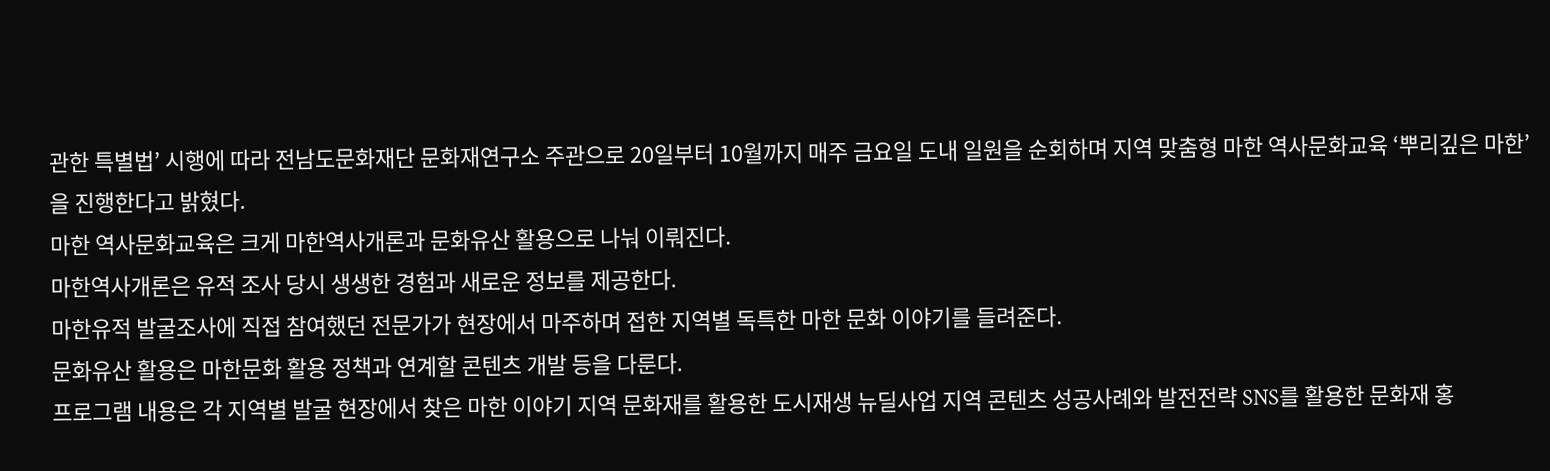관한 특별법’ 시행에 따라 전남도문화재단 문화재연구소 주관으로 20일부터 10월까지 매주 금요일 도내 일원을 순회하며 지역 맞춤형 마한 역사문화교육 ‘뿌리깊은 마한’을 진행한다고 밝혔다.
마한 역사문화교육은 크게 마한역사개론과 문화유산 활용으로 나눠 이뤄진다.
마한역사개론은 유적 조사 당시 생생한 경험과 새로운 정보를 제공한다.
마한유적 발굴조사에 직접 참여했던 전문가가 현장에서 마주하며 접한 지역별 독특한 마한 문화 이야기를 들려준다.
문화유산 활용은 마한문화 활용 정책과 연계할 콘텐츠 개발 등을 다룬다.
프로그램 내용은 각 지역별 발굴 현장에서 찾은 마한 이야기 지역 문화재를 활용한 도시재생 뉴딜사업 지역 콘텐츠 성공사례와 발전전략 SNS를 활용한 문화재 홍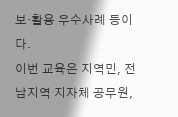보·활용 우수사례 등이다.
이번 교육은 지역민, 전남지역 지자체 공무원,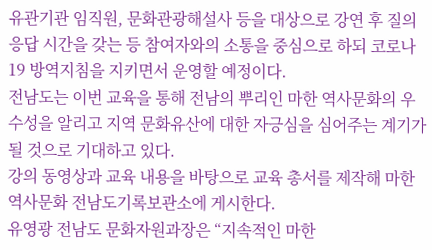유관기관 임직원, 문화관광해설사 등을 대상으로 강연 후 질의응답 시간을 갖는 등 참여자와의 소통을 중심으로 하되 코로나19 방역지침을 지키면서 운영할 예정이다.
전남도는 이번 교육을 통해 전남의 뿌리인 마한 역사문화의 우수성을 알리고 지역 문화유산에 대한 자긍심을 심어주는 계기가 될 것으로 기대하고 있다.
강의 동영상과 교육 내용을 바탕으로 교육 총서를 제작해 마한 역사문화 전남도기록보관소에 게시한다.
유영광 전남도 문화자원과장은 “지속적인 마한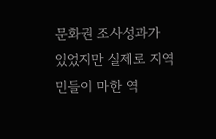문화권 조사성과가 있었지만 실제로 지역민들이 마한 역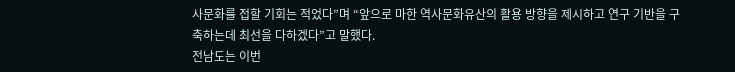사문화를 접할 기회는 적었다”며 “앞으로 마한 역사문화유산의 활용 방향을 제시하고 연구 기반을 구축하는데 최선을 다하겠다”고 말했다.
전남도는 이번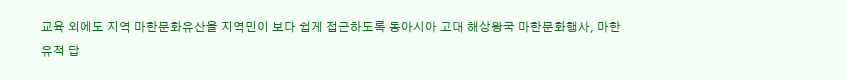교육 외에도 지역 마한문화유산을 지역민이 보다 쉽게 접근하도록 동아시아 고대 해상왕국 마한문화행사, 마한유적 답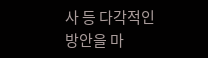사 등 다각적인 방안을 마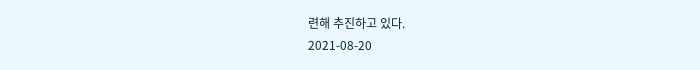련해 추진하고 있다.
2021-08-20